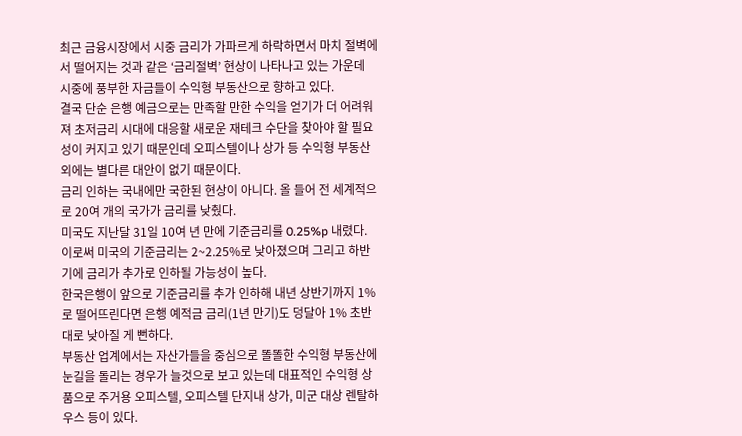최근 금융시장에서 시중 금리가 가파르게 하락하면서 마치 절벽에서 떨어지는 것과 같은 ‘금리절벽’ 현상이 나타나고 있는 가운데 시중에 풍부한 자금들이 수익형 부동산으로 향하고 있다.
결국 단순 은행 예금으로는 만족할 만한 수익을 얻기가 더 어려워져 초저금리 시대에 대응할 새로운 재테크 수단을 찾아야 할 필요성이 커지고 있기 때문인데 오피스텔이나 상가 등 수익형 부동산 외에는 별다른 대안이 없기 때문이다.
금리 인하는 국내에만 국한된 현상이 아니다. 올 들어 전 세계적으로 20여 개의 국가가 금리를 낮췄다.
미국도 지난달 31일 10여 년 만에 기준금리를 0.25%p 내렸다. 이로써 미국의 기준금리는 2~2.25%로 낮아졌으며 그리고 하반기에 금리가 추가로 인하될 가능성이 높다.
한국은행이 앞으로 기준금리를 추가 인하해 내년 상반기까지 1%로 떨어뜨린다면 은행 예적금 금리(1년 만기)도 덩달아 1% 초반대로 낮아질 게 뻔하다.
부동산 업계에서는 자산가들을 중심으로 똘똘한 수익형 부동산에 눈길을 돌리는 경우가 늘것으로 보고 있는데 대표적인 수익형 상품으로 주거용 오피스텔, 오피스텔 단지내 상가, 미군 대상 렌탈하우스 등이 있다.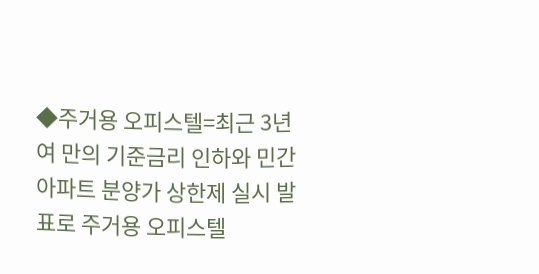◆주거용 오피스텔=최근 3년여 만의 기준금리 인하와 민간 아파트 분양가 상한제 실시 발표로 주거용 오피스텔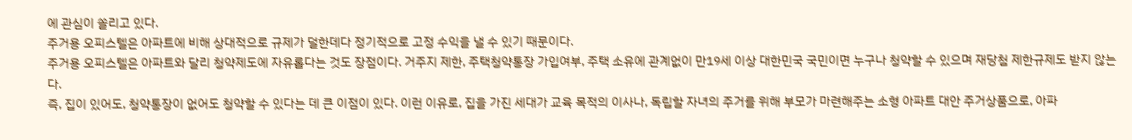에 관심이 쏠리고 있다.
주거용 오피스텔은 아파트에 비해 상대적으로 규제가 덜한데다 정기적으로 고정 수익을 낼 수 있기 때문이다.
주거용 오피스텔은 아파트와 달리 청약제도에 자유롭다는 것도 장점이다. 거주지 제한, 주택청약통장 가입여부, 주택 소유에 관계없이 만19세 이상 대한민국 국민이면 누구나 청약할 수 있으며 재당첨 제한규제도 받지 않는다.
즉, 집이 있어도, 청약통장이 없어도 청약할 수 있다는 데 큰 이점이 있다. 이런 이유로, 집을 가진 세대가 교육 목적의 이사나, 독립할 자녀의 주거를 위해 부모가 마련해주는 소형 아파트 대안 주거상품으로, 아파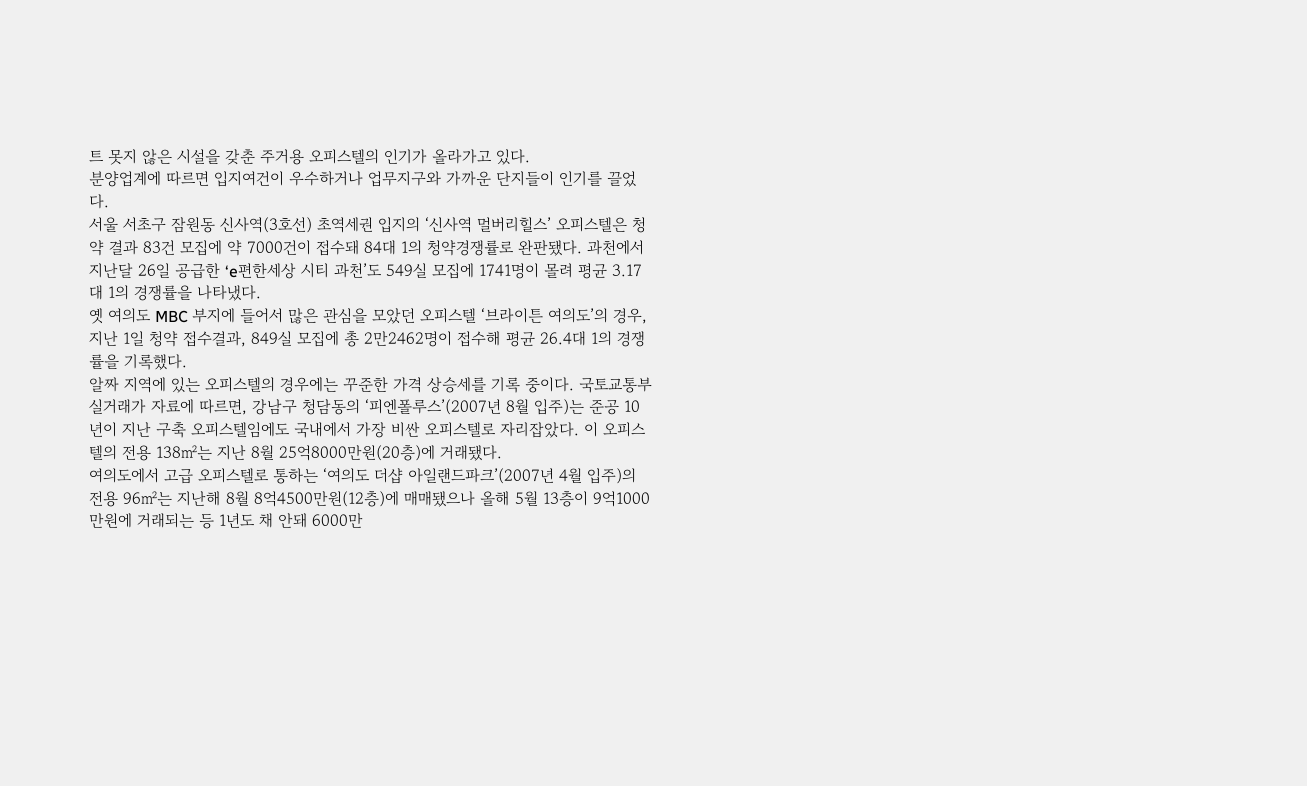트 못지 않은 시설을 갖춘 주거용 오피스텔의 인기가 올라가고 있다.
분양업계에 따르면 입지여건이 우수하거나 업무지구와 가까운 단지들이 인기를 끌었다.
서울 서초구 잠원동 신사역(3호선) 초역세권 입지의 ‘신사역 멀버리힐스’ 오피스텔은 청약 결과 83건 모집에 약 7000건이 접수돼 84대 1의 청약경쟁률로 완판됐다. 과천에서 지난달 26일 공급한 ‘e편한세상 시티 과천’도 549실 모집에 1741명이 몰려 평균 3.17대 1의 경쟁률을 나타냈다.
옛 여의도 MBC 부지에 들어서 많은 관심을 모았던 오피스텔 ‘브라이튼 여의도’의 경우, 지난 1일 청약 접수결과, 849실 모집에 총 2만2462명이 접수해 평균 26.4대 1의 경쟁률을 기록했다.
알짜 지역에 있는 오피스텔의 경우에는 꾸준한 가격 상승세를 기록 중이다. 국토교통부 실거래가 자료에 따르면, 강남구 청담동의 ‘피엔폴루스’(2007년 8월 입주)는 준공 10년이 지난 구축 오피스텔임에도 국내에서 가장 비싼 오피스텔로 자리잡았다. 이 오피스텔의 전용 138㎡는 지난 8월 25억8000만원(20층)에 거래됐다.
여의도에서 고급 오피스텔로 통하는 ‘여의도 더샵 아일랜드파크’(2007년 4월 입주)의 전용 96㎡는 지난해 8월 8억4500만원(12층)에 매매됐으나 올해 5월 13층이 9억1000만원에 거래되는 등 1년도 채 안돼 6000만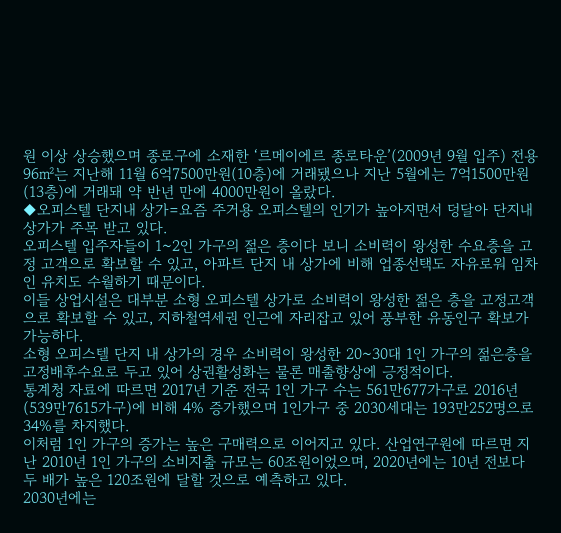원 이상 상승했으며 종로구에 소재한 ‘르메이에르 종로타운’(2009년 9월 입주) 전용 96㎡는 지난해 11월 6억7500만원(10층)에 거래됐으나 지난 5월에는 7억1500만원(13층)에 거래돼 약 반년 만에 4000만원이 올랐다.
◆오피스텔 단지내 상가=요즘 주거용 오피스텔의 인기가 높아지면서 덩달아 단지내 상가가 주목 받고 있다.
오피스텔 입주자들이 1~2인 가구의 젊은 층이다 보니 소비력이 왕성한 수요층을 고정 고객으로 확보할 수 있고, 아파트 단지 내 상가에 비해 업종선택도 자유로워 임차인 유치도 수월하기 때문이다.
이들 상업시설은 대부분 소형 오피스텔 상가로 소비력이 왕성한 젊은 층을 고정고객으로 확보할 수 있고, 지하철역세권 인근에 자리잡고 있어 풍부한 유동인구 확보가 가능하다.
소형 오피스텔 단지 내 상가의 경우 소비력이 왕성한 20~30대 1인 가구의 젊은층을 고정배후수요로 두고 있어 상권활성화는 물론 매출향상에 긍정적이다.
통계청 자료에 따르면 2017년 기준 전국 1인 가구 수는 561만677가구로 2016년(539만7615가구)에 비해 4% 증가했으며 1인가구 중 2030세대는 193만252명으로 34%를 차지했다.
이처럼 1인 가구의 증가는 높은 구매력으로 이어지고 있다. 산업연구원에 따르면 지난 2010년 1인 가구의 소비지출 규모는 60조원이었으며, 2020년에는 10년 전보다 두 배가 높은 120조원에 달할 것으로 예측하고 있다.
2030년에는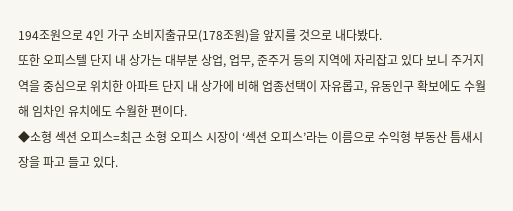194조원으로 4인 가구 소비지출규모(178조원)을 앞지를 것으로 내다봤다.
또한 오피스텔 단지 내 상가는 대부분 상업, 업무, 준주거 등의 지역에 자리잡고 있다 보니 주거지역을 중심으로 위치한 아파트 단지 내 상가에 비해 업종선택이 자유롭고, 유동인구 확보에도 수월해 임차인 유치에도 수월한 편이다.
◆소형 섹션 오피스=최근 소형 오피스 시장이 ‘섹션 오피스’라는 이름으로 수익형 부동산 틈새시장을 파고 들고 있다.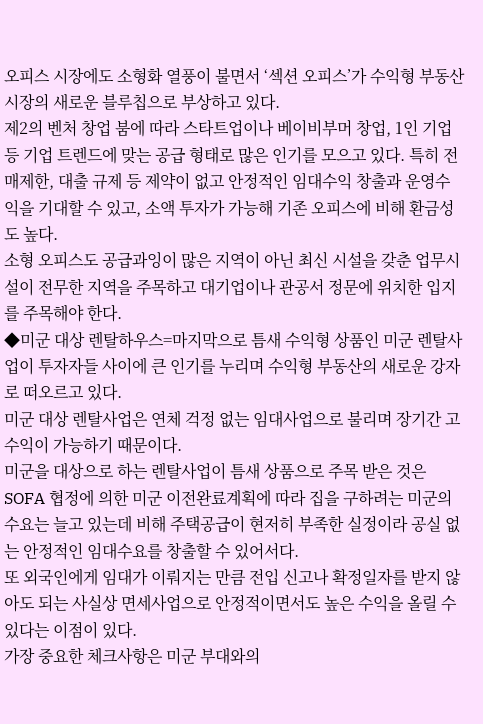오피스 시장에도 소형화 열풍이 불면서 ‘섹션 오피스’가 수익형 부동산 시장의 새로운 블루칩으로 부상하고 있다.
제2의 벤처 창업 붐에 따라 스타트업이나 베이비부머 창업, 1인 기업 등 기업 트렌드에 맞는 공급 형태로 많은 인기를 모으고 있다. 특히 전매제한, 대출 규제 등 제약이 없고 안정적인 임대수익 창출과 운영수익을 기대할 수 있고, 소액 투자가 가능해 기존 오피스에 비해 환금성도 높다.
소형 오피스도 공급과잉이 많은 지역이 아닌 최신 시설을 갖춘 업무시설이 전무한 지역을 주목하고 대기업이나 관공서 정문에 위치한 입지를 주목해야 한다.
◆미군 대상 렌탈하우스=마지막으로 틈새 수익형 상품인 미군 렌탈사업이 투자자들 사이에 큰 인기를 누리며 수익형 부동산의 새로운 강자로 떠오르고 있다.
미군 대상 렌탈사업은 연체 걱정 없는 임대사업으로 불리며 장기간 고수익이 가능하기 때문이다.
미군을 대상으로 하는 렌탈사업이 틈새 상품으로 주목 받은 것은 SOFA 협정에 의한 미군 이전완료계획에 따라 집을 구하려는 미군의 수요는 늘고 있는데 비해 주택공급이 현저히 부족한 실정이라 공실 없는 안정적인 임대수요를 창출할 수 있어서다.
또 외국인에게 임대가 이뤄지는 만큼 전입 신고나 확정일자를 받지 않아도 되는 사실상 면세사업으로 안정적이면서도 높은 수익을 올릴 수 있다는 이점이 있다.
가장 중요한 체크사항은 미군 부대와의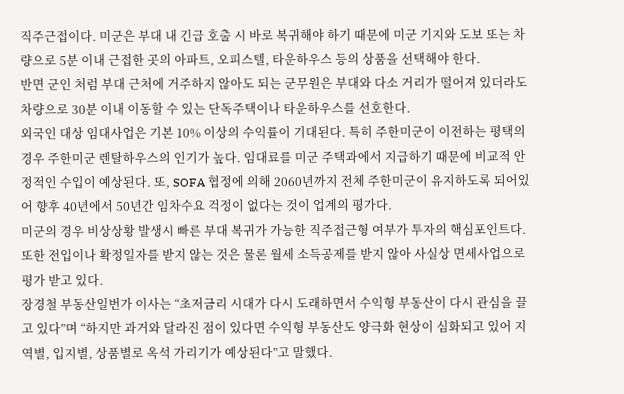직주근접이다. 미군은 부대 내 긴급 호출 시 바로 복귀해야 하기 때문에 미군 기지와 도보 또는 차량으로 5분 이내 근접한 곳의 아파트, 오피스텔, 타운하우스 등의 상품을 선택해야 한다.
반면 군인 처럼 부대 근처에 거주하지 않아도 되는 군무원은 부대와 다소 거리가 떨어져 있더라도 차량으로 30분 이내 이동할 수 있는 단독주택이나 타운하우스를 선호한다.
외국인 대상 임대사업은 기본 10% 이상의 수익률이 기대된다. 특히 주한미군이 이전하는 평택의 경우 주한미군 렌탈하우스의 인기가 높다. 임대료를 미군 주택과에서 지급하기 때문에 비교적 안정적인 수입이 예상된다. 또, SOFA 협정에 의해 2060년까지 전체 주한미군이 유지하도록 되어있어 향후 40년에서 50년간 임차수요 걱정이 없다는 것이 업계의 평가다.
미군의 경우 비상상황 발생시 빠른 부대 복귀가 가능한 직주접근형 여부가 투자의 핵심포인트다. 또한 전입이나 확정일자를 받지 않는 것은 물론 월세 소득공제를 받지 않아 사실상 면세사업으로 평가 받고 있다.
장경철 부동산일번가 이사는 “초저금리 시대가 다시 도래하면서 수익형 부동산이 다시 관심을 끌고 있다”며 “하지만 과거와 달라진 점이 있다면 수익형 부동산도 양극화 현상이 심화되고 있어 지역별, 입지별, 상품별로 옥석 가리기가 예상된다”고 말했다.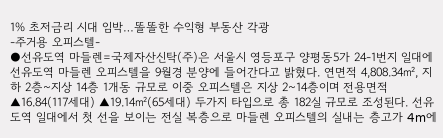1% 초저금리 시대 임박…똘똘한 수익형 부동산 각광
-주거용 오피스텔-
●선유도역 마들렌=국제자산신탁(주)은 서울시 영등포구 양평동5가 24-1번지 일대에 선유도역 마들렌 오피스텔을 9월경 분양에 들어간다고 밝혔다. 연면적 4,808.34㎡, 지하 2층~지상 14층 1개동 규모로 이중 오피스텔은 지상 2~14층이며 전용면적 ▲16.84(117세대) ▲19.14㎡(65세대) 두가지 타입으로 총 182실 규모로 조성된다. 선유도역 일대에서 첫 선을 보이는 전실 복층으로 마들렌 오피스텔의 실내는 층고가 4m에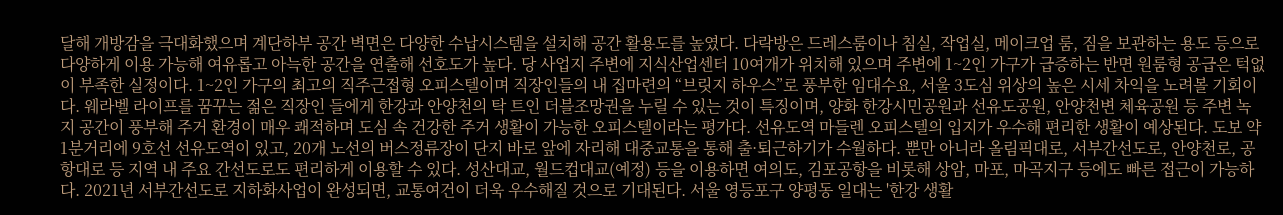달해 개방감을 극대화했으며 계단하부 공간 벽면은 다양한 수납시스템을 설치해 공간 활용도를 높였다. 다락방은 드레스룸이나 침실, 작업실, 메이크업 룸, 짐을 보관하는 용도 등으로 다양하게 이용 가능해 여유롭고 아늑한 공간을 연출해 선호도가 높다. 당 사업지 주변에 지식산업센터 10여개가 위치해 있으며 주변에 1~2인 가구가 급증하는 반면 원룸형 공급은 턱없이 부족한 실정이다. 1~2인 가구의 최고의 직주근접형 오피스텔이며 직장인들의 내 집마련의 “브릿지 하우스”로 풍부한 임대수요, 서울 3도심 위상의 높은 시세 차익을 노려볼 기회이다. 웨라벨 라이프를 꿈꾸는 젊은 직장인 들에게 한강과 안양천의 탁 트인 더블조망권을 누릴 수 있는 것이 특징이며, 양화 한강시민공원과 선유도공원, 안양천변 체육공원 등 주변 녹지 공간이 풍부해 주거 환경이 매우 쾌적하며 도심 속 건강한 주거 생활이 가능한 오피스텔이라는 평가다. 선유도역 마들렌 오피스텔의 입지가 우수해 편리한 생활이 예상된다. 도보 약 1분거리에 9호선 선유도역이 있고, 20개 노선의 버스정류장이 단지 바로 앞에 자리해 대중교통을 통해 출·퇴근하기가 수월하다. 뿐만 아니라 올림픽대로, 서부간선도로, 안양천로, 공항대로 등 지역 내 주요 간선도로도 편리하게 이용할 수 있다. 성산대교, 월드컵대교(예정) 등을 이용하면 여의도, 김포공항을 비롯해 상암, 마포, 마곡지구 등에도 빠른 접근이 가능하다. 2021년 서부간선도로 지하화사업이 완성되면, 교통여건이 더욱 우수해질 것으로 기대된다. 서울 영등포구 양평동 일대는 '한강 생활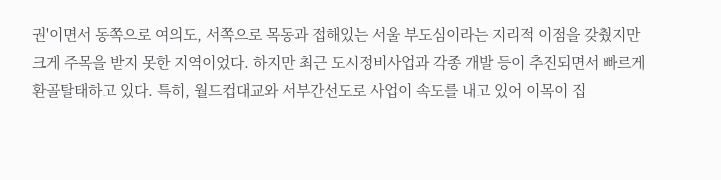권'이면서 동쪽으로 여의도, 서쪽으로 목동과 접해있는 서울 부도심이라는 지리적 이점을 갖췄지만 크게 주목을 받지 못한 지역이었다. 하지만 최근 도시정비사업과 각종 개발 등이 추진되면서 빠르게 환골탈태하고 있다. 특히, 월드컵대교와 서부간선도로 사업이 속도를 내고 있어 이목이 집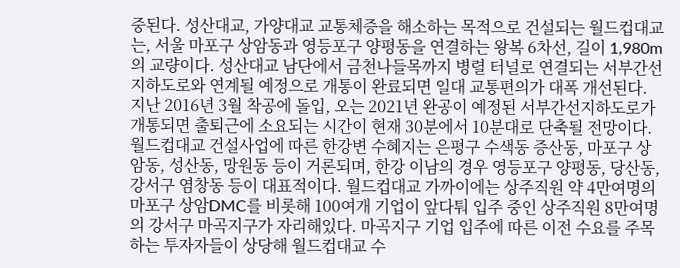중된다. 성산대교, 가양대교 교통체증을 해소하는 목적으로 건설되는 월드컵대교는, 서울 마포구 상암동과 영등포구 양평동을 연결하는 왕복 6차선, 길이 1,980m의 교량이다. 성산대교 남단에서 금천나들목까지 병렬 터널로 연결되는 서부간선지하도로와 연계될 예정으로 개통이 완료되면 일대 교통편의가 대폭 개선된다. 지난 2016년 3월 착공에 돌입, 오는 2021년 완공이 예정된 서부간선지하도로가 개통되면 출퇴근에 소요되는 시간이 현재 30분에서 10분대로 단축될 전망이다. 월드컵대교 건설사업에 따른 한강변 수혜지는 은평구 수색동 증산동, 마포구 상암동, 성산동, 망원동 등이 거론되며, 한강 이남의 경우 영등포구 양평동, 당산동, 강서구 염창동 등이 대표적이다. 월드컵대교 가까이에는 상주직원 약 4만여명의 마포구 상암DMC를 비롯해 100여개 기업이 앞다퉈 입주 중인 상주직원 8만여명의 강서구 마곡지구가 자리해있다. 마곡지구 기업 입주에 따른 이전 수요를 주목하는 투자자들이 상당해 월드컵대교 수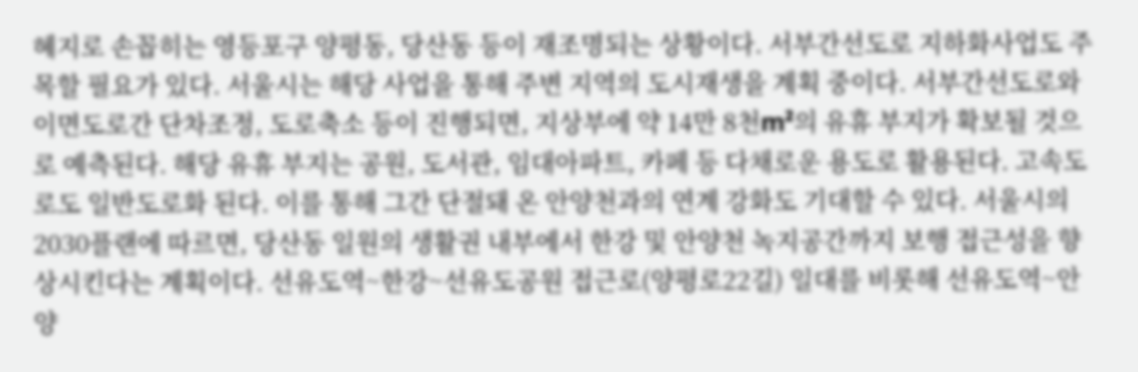혜지로 손꼽히는 영등포구 양평동, 당산동 등이 재조명되는 상황이다. 서부간선도로 지하화사업도 주목할 필요가 있다. 서울시는 해당 사업을 통해 주변 지역의 도시재생을 계획 중이다. 서부간선도로와 이면도로간 단차조정, 도로축소 등이 진행되면, 지상부에 약 14만 8천m²의 유휴 부지가 확보될 것으로 예측된다. 해당 유휴 부지는 공원, 도서관, 임대아파트, 카페 등 다채로운 용도로 활용된다. 고속도로도 일반도로화 된다. 이를 통해 그간 단절돼 온 안양천과의 연계 강화도 기대할 수 있다. 서울시의 2030플랜에 따르면, 당산동 일원의 생활권 내부에서 한강 및 안양천 녹지공간까지 보행 접근성을 향상시킨다는 계획이다. 선유도역~한강~선유도공원 접근로(양평로22길) 일대를 비롯해 선유도역~안양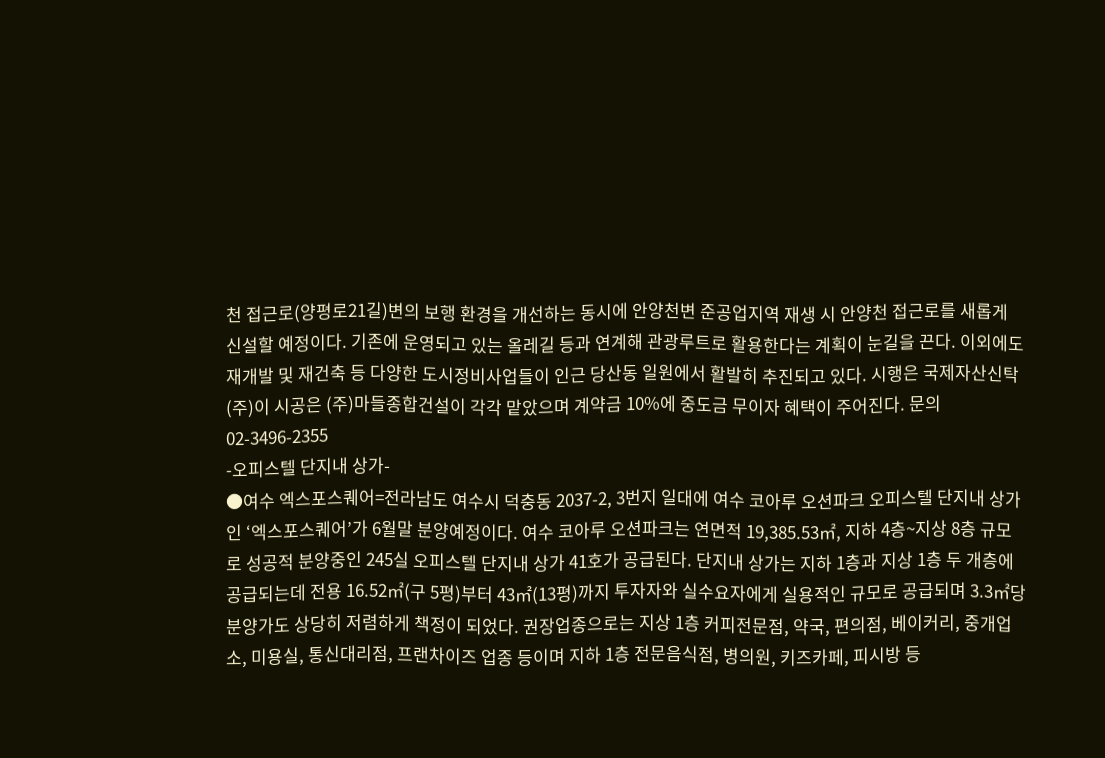천 접근로(양평로21길)변의 보행 환경을 개선하는 동시에 안양천변 준공업지역 재생 시 안양천 접근로를 새롭게 신설할 예정이다. 기존에 운영되고 있는 올레길 등과 연계해 관광루트로 활용한다는 계획이 눈길을 끈다. 이외에도 재개발 및 재건축 등 다양한 도시정비사업들이 인근 당산동 일원에서 활발히 추진되고 있다. 시행은 국제자산신탁(주)이 시공은 (주)마들종합건설이 각각 맡았으며 계약금 10%에 중도금 무이자 혜택이 주어진다. 문의 02-3496-2355
-오피스텔 단지내 상가-
●여수 엑스포스퀘어=전라남도 여수시 덕충동 2037-2, 3번지 일대에 여수 코아루 오션파크 오피스텔 단지내 상가인 ‘엑스포스퀘어’가 6월말 분양예정이다. 여수 코아루 오션파크는 연면적 19,385.53㎡, 지하 4층~지상 8층 규모로 성공적 분양중인 245실 오피스텔 단지내 상가 41호가 공급된다. 단지내 상가는 지하 1층과 지상 1층 두 개층에 공급되는데 전용 16.52㎡(구 5평)부터 43㎡(13평)까지 투자자와 실수요자에게 실용적인 규모로 공급되며 3.3㎡당 분양가도 상당히 저렴하게 책정이 되었다. 권장업종으로는 지상 1층 커피전문점, 약국, 편의점, 베이커리, 중개업소, 미용실, 통신대리점, 프랜차이즈 업종 등이며 지하 1층 전문음식점, 병의원, 키즈카페, 피시방 등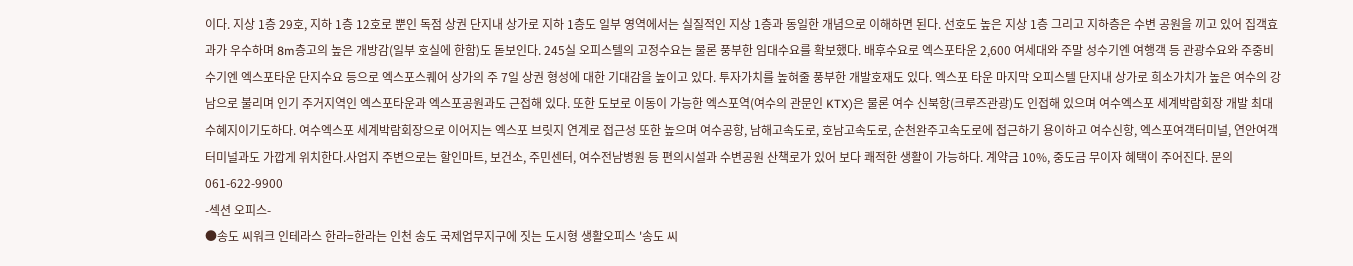이다. 지상 1층 29호, 지하 1층 12호로 뿐인 독점 상권 단지내 상가로 지하 1층도 일부 영역에서는 실질적인 지상 1층과 동일한 개념으로 이해하면 된다. 선호도 높은 지상 1층 그리고 지하층은 수변 공원을 끼고 있어 집객효과가 우수하며 8m층고의 높은 개방감(일부 호실에 한함)도 돋보인다. 245실 오피스텔의 고정수요는 물론 풍부한 임대수요를 확보했다. 배후수요로 엑스포타운 2,600 여세대와 주말 성수기엔 여행객 등 관광수요와 주중비수기엔 엑스포타운 단지수요 등으로 엑스포스퀘어 상가의 주 7일 상권 형성에 대한 기대감을 높이고 있다. 투자가치를 높혀줄 풍부한 개발호재도 있다. 엑스포 타운 마지막 오피스텔 단지내 상가로 희소가치가 높은 여수의 강남으로 불리며 인기 주거지역인 엑스포타운과 엑스포공원과도 근접해 있다. 또한 도보로 이동이 가능한 엑스포역(여수의 관문인 KTX)은 물론 여수 신북항(크루즈관광)도 인접해 있으며 여수엑스포 세계박람회장 개발 최대수혜지이기도하다. 여수엑스포 세계박람회장으로 이어지는 엑스포 브릿지 연계로 접근성 또한 높으며 여수공항, 남해고속도로, 호남고속도로, 순천완주고속도로에 접근하기 용이하고 여수신항, 엑스포여객터미널, 연안여객터미널과도 가깝게 위치한다.사업지 주변으로는 할인마트, 보건소, 주민센터, 여수전남병원 등 편의시설과 수변공원 산책로가 있어 보다 쾌적한 생활이 가능하다. 계약금 10%, 중도금 무이자 혜택이 주어진다. 문의 061-622-9900
-섹션 오피스-
●송도 씨워크 인테라스 한라=한라는 인천 송도 국제업무지구에 짓는 도시형 생활오피스 '송도 씨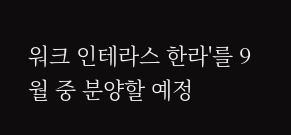워크 인테라스 한라'를 9월 중 분양할 예정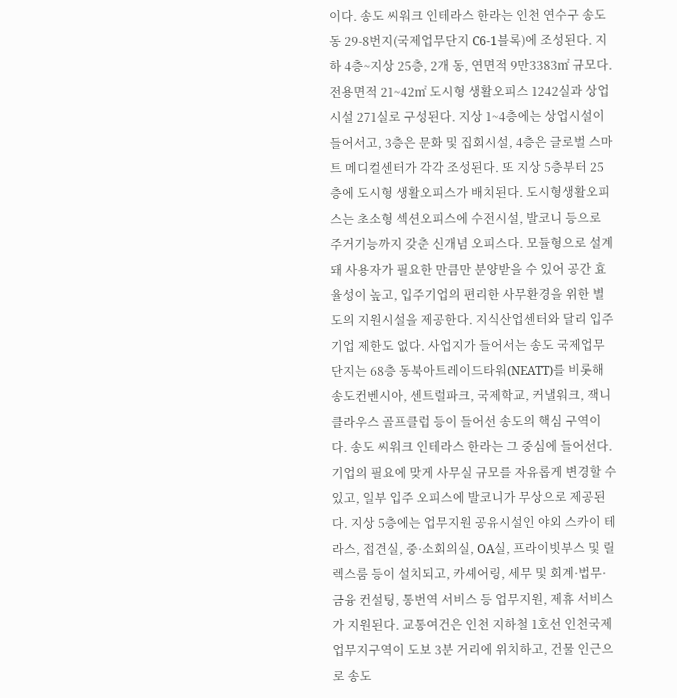이다. 송도 씨워크 인테라스 한라는 인천 연수구 송도동 29-8번지(국제업무단지 C6-1블록)에 조성된다. 지하 4층~지상 25층, 2개 동, 연면적 9만3383㎡ 규모다. 전용면적 21~42㎡ 도시형 생활오피스 1242실과 상업시설 271실로 구성된다. 지상 1~4층에는 상업시설이 들어서고, 3층은 문화 및 집회시설, 4층은 글로벌 스마트 메디컬센터가 각각 조성된다. 또 지상 5층부터 25층에 도시형 생활오피스가 배치된다. 도시형생활오피스는 초소형 섹션오피스에 수전시설, 발코니 등으로 주거기능까지 갖춘 신개념 오피스다. 모듈형으로 설계돼 사용자가 필요한 만큼만 분양받을 수 있어 공간 효율성이 높고, 입주기업의 편리한 사무환경을 위한 별도의 지원시설을 제공한다. 지식산업센터와 달리 입주기업 제한도 없다. 사업지가 들어서는 송도 국제업무단지는 68층 동북아트레이드타워(NEATT)를 비롯해 송도컨벤시아, 센트럴파크, 국제학교, 커낼워크, 잭니클라우스 골프클럽 등이 들어선 송도의 핵심 구역이다. 송도 씨워크 인테라스 한라는 그 중심에 들어선다. 기업의 필요에 맞게 사무실 규모를 자유롭게 변경할 수 있고, 일부 입주 오피스에 발코니가 무상으로 제공된다. 지상 5층에는 업무지원 공유시설인 야외 스카이 테라스, 접견실, 중·소회의실, OA실, 프라이빗부스 및 릴렉스룸 등이 설치되고, 카셰어링, 세무 및 회계·법무·금융 컨설팅, 통번역 서비스 등 업무지원, 제휴 서비스가 지원된다. 교통여건은 인천 지하철 1호선 인천국제업무지구역이 도보 3분 거리에 위치하고, 건물 인근으로 송도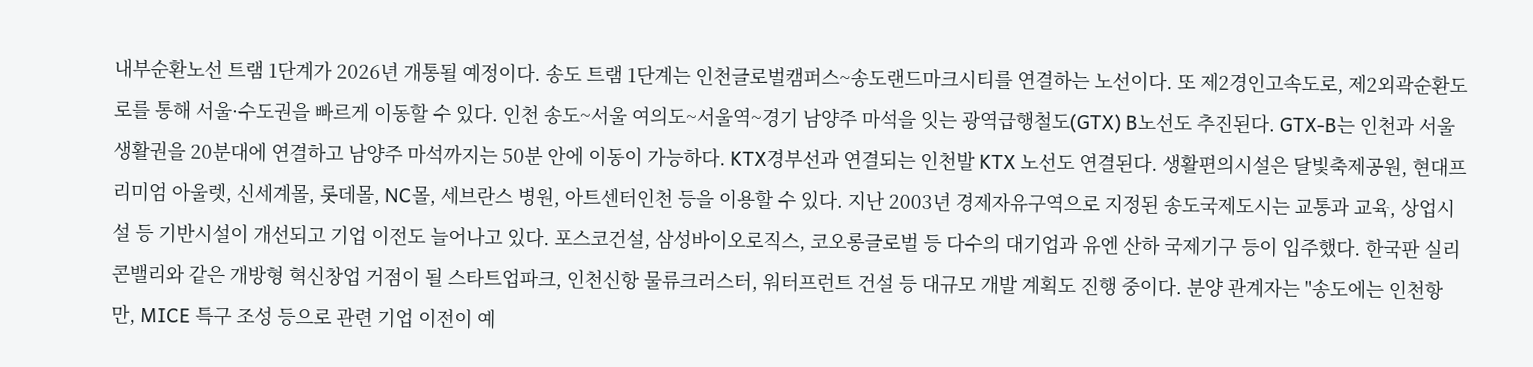내부순환노선 트램 1단계가 2026년 개통될 예정이다. 송도 트램 1단계는 인천글로벌캠퍼스~송도랜드마크시티를 연결하는 노선이다. 또 제2경인고속도로, 제2외곽순환도로를 통해 서울·수도권을 빠르게 이동할 수 있다. 인천 송도~서울 여의도~서울역~경기 남양주 마석을 잇는 광역급행철도(GTX) B노선도 추진된다. GTX-B는 인천과 서울 생활권을 20분대에 연결하고 남양주 마석까지는 50분 안에 이동이 가능하다. KTX경부선과 연결되는 인천발 KTX 노선도 연결된다. 생활편의시설은 달빛축제공원, 현대프리미엄 아울렛, 신세계몰, 롯데몰, NC몰, 세브란스 병원, 아트센터인천 등을 이용할 수 있다. 지난 2003년 경제자유구역으로 지정된 송도국제도시는 교통과 교육, 상업시설 등 기반시설이 개선되고 기업 이전도 늘어나고 있다. 포스코건설, 삼성바이오로직스, 코오롱글로벌 등 다수의 대기업과 유엔 산하 국제기구 등이 입주했다. 한국판 실리콘밸리와 같은 개방형 혁신창업 거점이 될 스타트업파크, 인천신항 물류크러스터, 워터프런트 건설 등 대규모 개발 계획도 진행 중이다. 분양 관계자는 "송도에는 인천항만, MICE 특구 조성 등으로 관련 기업 이전이 예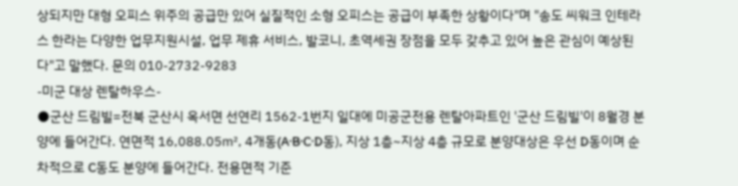상되지만 대형 오피스 위주의 공급만 있어 실질적인 소형 오피스는 공급이 부족한 상황이다"며 "송도 씨워크 인테라스 한라는 다양한 업무지원시설, 업무 제휴 서비스, 발코니, 초역세권 장점을 모두 갖추고 있어 높은 관심이 예상된다"고 말했다. 문의 010-2732-9283
-미군 대상 렌탈하우스-
●군산 드림빌=전북 군산시 옥서면 선연리 1562-1번지 일대에 미공군전용 렌탈아파트인 '군산 드림빌'이 8월경 분양에 들어간다. 연면적 16,088.05㎡, 4개동(A·B·C·D동), 지상 1층~지상 4층 규모로 분양대상은 우선 D동이며 순차적으로 C동도 분양에 들어간다. 전용면적 기준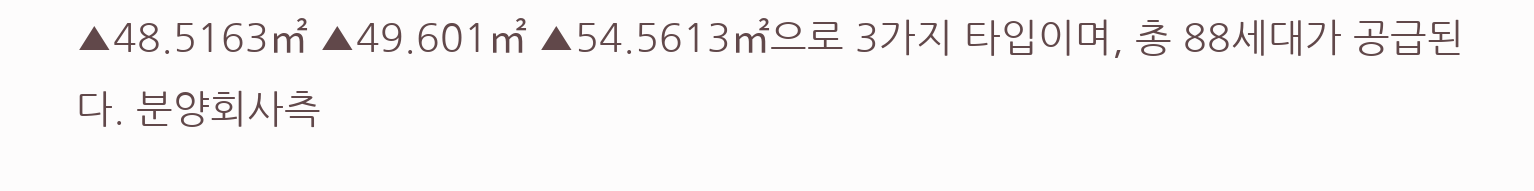▲48.5163㎡ ▲49.601㎡ ▲54.5613㎡으로 3가지 타입이며, 총 88세대가 공급된다. 분양회사측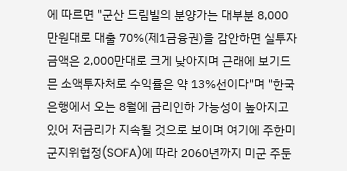에 따르면 "군산 드림빌의 분양가는 대부분 8,000만원대로 대출 70%(제1금융권)을 감안하면 실투자금액은 2,000만대로 크게 낮아지며 근래에 보기드믄 소액투자처로 수익률은 약 13%선이다"며 "한국은행에서 오는 8월에 금리인하 가능성이 높아지고 있어 저금리가 지속될 것으로 보이며 여기에 주한미군지위협정(SOFA)에 따라 2060년까지 미군 주둔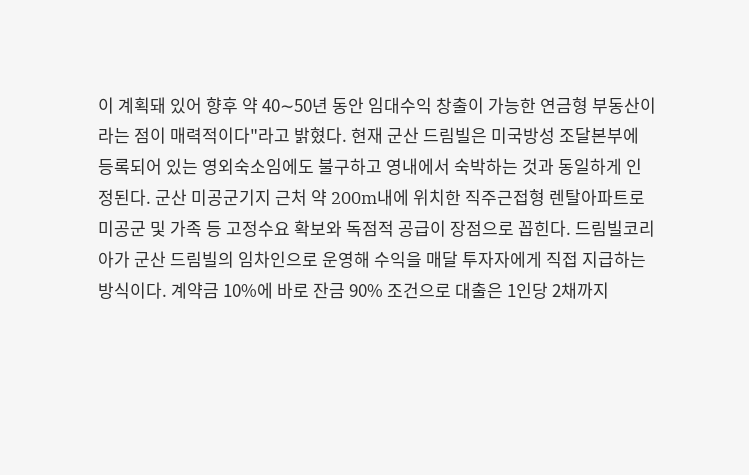이 계획돼 있어 향후 약 40∼50년 동안 임대수익 창출이 가능한 연금형 부동산이라는 점이 매력적이다"라고 밝혔다. 현재 군산 드림빌은 미국방성 조달본부에 등록되어 있는 영외숙소임에도 불구하고 영내에서 숙박하는 것과 동일하게 인정된다. 군산 미공군기지 근처 약 200m내에 위치한 직주근접형 렌탈아파트로 미공군 및 가족 등 고정수요 확보와 독점적 공급이 장점으로 꼽힌다. 드림빌코리아가 군산 드림빌의 임차인으로 운영해 수익을 매달 투자자에게 직접 지급하는 방식이다. 계약금 10%에 바로 잔금 90% 조건으로 대출은 1인당 2채까지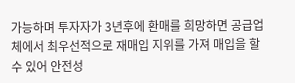가능하며 투자자가 3년후에 환매를 희망하면 공급업체에서 최우선적으로 재매입 지위를 가져 매입을 할 수 있어 안전성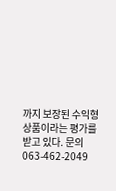까지 보장된 수익형 상품이라는 평가를 받고 있다. 문의 063-462-2049